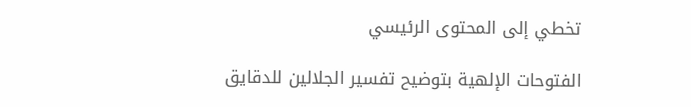تخطي إلى المحتوى الرئيسي

الفتوحات الإلهية بتوضيح تفسير الجلالين للدقايق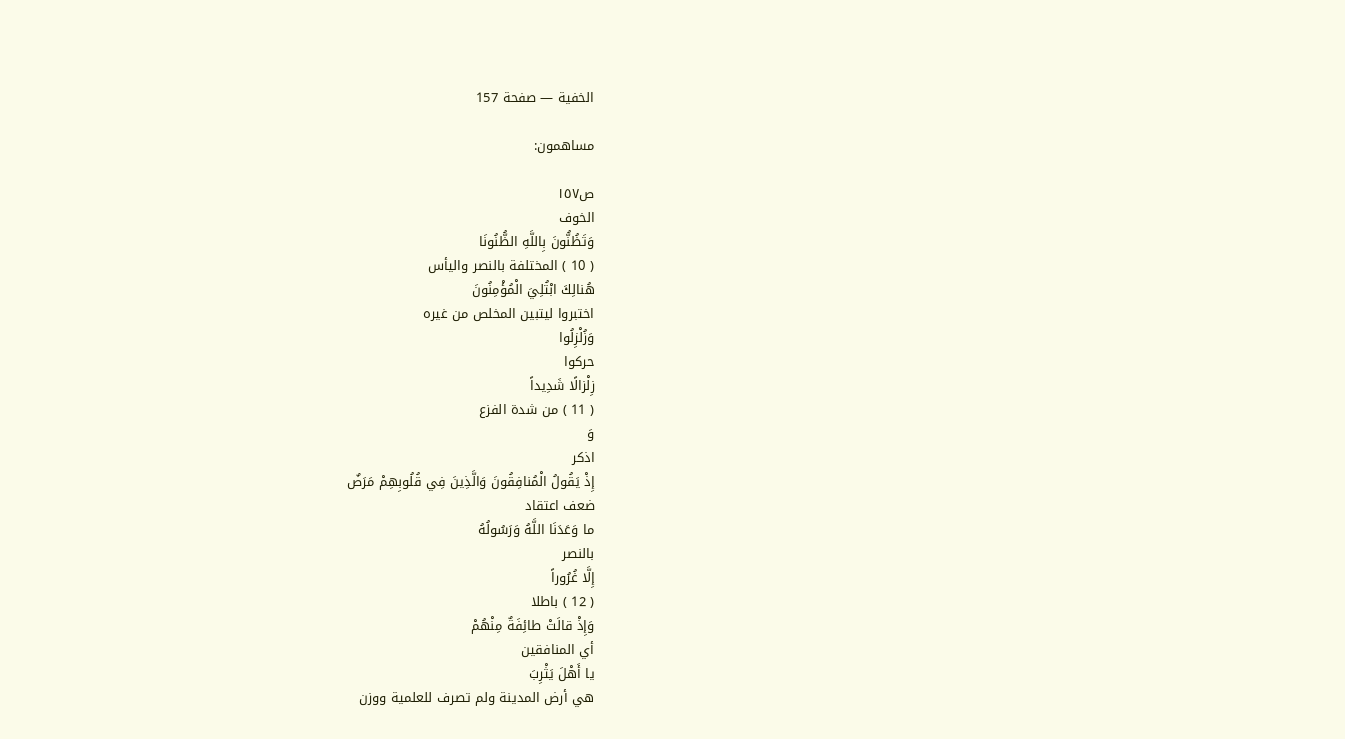الخفية — صفحة 157

مساهمون:

ص١٥٧
الخوف
وَتَظُنُّونَ بِاللَّهِ الظُّنُونَا
( 10 ) المختلفة بالنصر واليأس
هُنالِكَ ابْتُلِيَ الْمُؤْمِنُونَ
اختبروا ليتبين المخلص من غيره
وَزُلْزِلُوا
حركوا
زِلْزالًا شَدِيداً
( 11 ) من شدة الفزع
وَ
اذكر
إِذْ يَقُولُ الْمُنافِقُونَ وَالَّذِينَ فِي قُلُوبِهِمْ مَرَضٌ
ضعف اعتقاد
ما وَعَدَنَا اللَّهُ وَرَسُولُهُ
بالنصر
إِلَّا غُرُوراً
( 12 ) باطلا
وَإِذْ قالَتْ طائِفَةٌ مِنْهُمْ
أي المنافقين
يا أَهْلَ يَثْرِبَ
هي أرض المدينة ولم تصرف للعلمية ووزن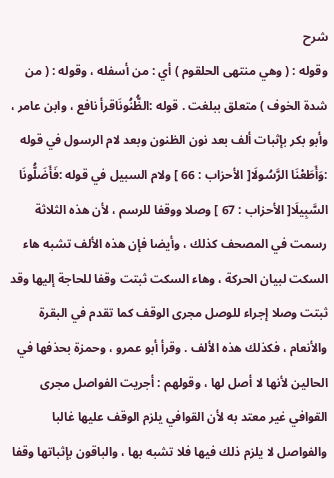شرح
وقوله : ( وهي منتهى الحلقوم ) أي : من أسفله ، وقوله : ( من شدة الخوف ) متعلق ببلغت . قوله :الظُّنُونَاقرأ نافع ، وابن عامر ، وأبو بكر بإثبات ألف بعد نون الظنون وبعد لام الرسول في قوله :وَأَطَعْنَا الرَّسُولَا[ الأحزاب : 66 ] ولام السبيل في قوله :فَأَضَلُّونَا السَّبِيلَا[ الأحزاب : 67 ] وصلا ووقفا للرسم ، لأن هذه الثلاثة رسمت في المصحف كذلك ، وأيضا فإن هذه الألف تشبه هاء السكت لبيان الحركة ، وهاء السكت ثبتت وقفا للحاجة إليها وقد ثبتت وصلا إجراء للوصل مجرى الوقف كما تقدم في البقرة والأنعام ، فكذلك هذه الألف . وقرأ أبو عمرو ، وحمزة بحذفها في الحالين لأنها لا أصل لها ، وقولهم : أجريت الفواصل مجرى القوافي غير معتد به لأن القوافي يلزم الوقف عليها غالبا والفواصل لا يلزم ذلك فيها فلا تشبه بها ، والباقون بإثباتها وقفا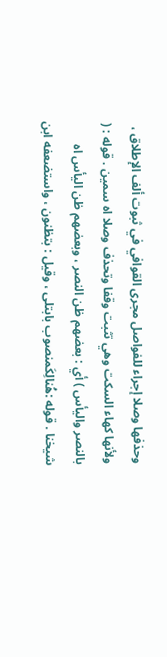وحذفها وصلا إجراء للفواصل مجرى القوافي في ثبوت ألف الإطلاق ، ولأنها كهاء السكت وهي تثبت وقفا وتحذف وصلا اه سمين . قوله : ( بالنصر واليأس ) أي : بعضهم ظن النصر ، وبعضهم ظن اليأس اه شيخنا . قوله :هُنالِكَمنصوب بابتلى ، وقيل : بتظنون ، واستضعفه ابن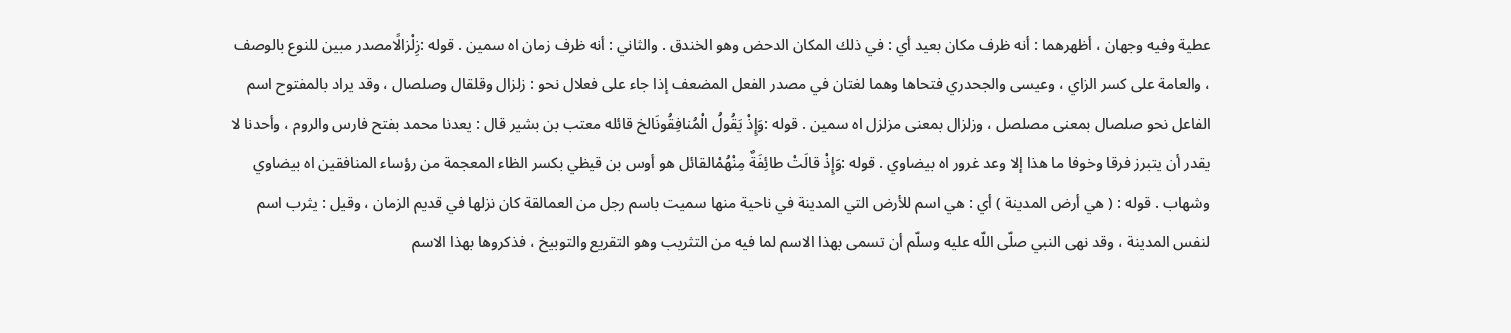عطية وفيه وجهان ، أظهرهما : أنه ظرف مكان بعيد أي : في ذلك المكان الدحض وهو الخندق . والثاني : أنه ظرف زمان اه سمين . قوله :زِلْزالًامصدر مبين للنوع بالوصف ، والعامة على كسر الزاي ، وعيسى والجحدري فتحاها وهما لغتان في مصدر الفعل المضعف إذا جاء على فعلال نحو : زلزال وقلقال وصلصال ، وقد يراد بالمفتوح اسم الفاعل نحو صلصال بمعنى مصلصل ، وزلزال بمعنى مزلزل اه سمين . قوله :وَإِذْ يَقُولُ الْمُنافِقُونَالخ قائله معتب بن بشير قال : يعدنا محمد بفتح فارس والروم ، وأحدنا لا يقدر أن يتبرز فرقا وخوفا ما هذا إلا وعد غرور اه بيضاوي . قوله :وَإِذْ قالَتْ طائِفَةٌ مِنْهُمْالقائل هو أوس بن قيظي بكسر الظاء المعجمة من رؤساء المنافقين اه بيضاوي وشهاب . قوله : ( هي أرض المدينة ) أي : هي اسم للأرض التي المدينة في ناحية منها سميت باسم رجل من العمالقة كان نزلها في قديم الزمان ، وقيل : يثرب اسم لنفس المدينة ، وقد نهى النبي صلّى اللّه عليه وسلّم أن تسمى بهذا الاسم لما فيه من التثريب وهو التقريع والتوبيخ ، فذكروها بهذا الاسم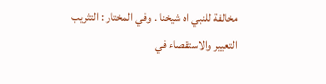مخالفة للنبي اه شيخنا . وفي المختار : التثريب التعيير والاستقصاء في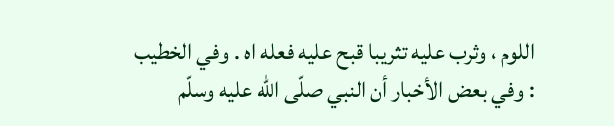اللوم ، وثرب عليه تثريبا قبح عليه فعله اه . وفي الخطيب : وفي بعض الأخبار أن النبي صلّى اللّه عليه وسلّم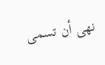نهى أن تسمى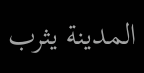المدينة يثرب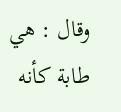وقال : هي طابة كأنه